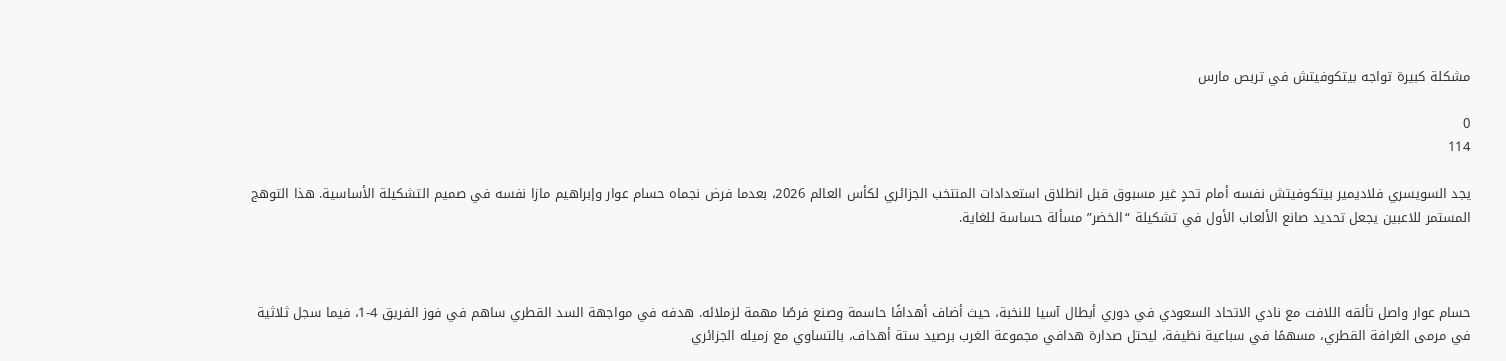مشكلة كبيرة تواجه بيتكوفيتش في تربص مارس

0
114

يجد السويسري فلاديمير بيتكوفيتش نفسه أمام تحدٍ غير مسبوق قبل انطلاق استعدادات المنتخب الجزائري لكأس العالم 2026، بعدما فرض نجماه حسام عوار وإبراهيم مازا نفسه في صميم التشكيلة الأساسية. هذا التوهج المستمر للاعبين يجعل تحديد صانع الألعاب الأول في تشكيلة “الخضر” مسألة حساسة للغاية.



حسام عوار واصل تألقه اللافت مع نادي الاتحاد السعودي في دوري أبطال آسيا للنخبة، حيث أضاف أهدافًا حاسمة وصنع فرصًا مهمة لزملائه. هدفه في مواجهة السد القطري ساهم في فوز الفريق 4-1، فيما سجل ثلاثية في مرمى الغرافة القطري، مسهمًا في سباعية نظيفة، ليحتل صدارة هدافي مجموعة الغرب برصيد ستة أهداف، بالتساوي مع زميله الجزائري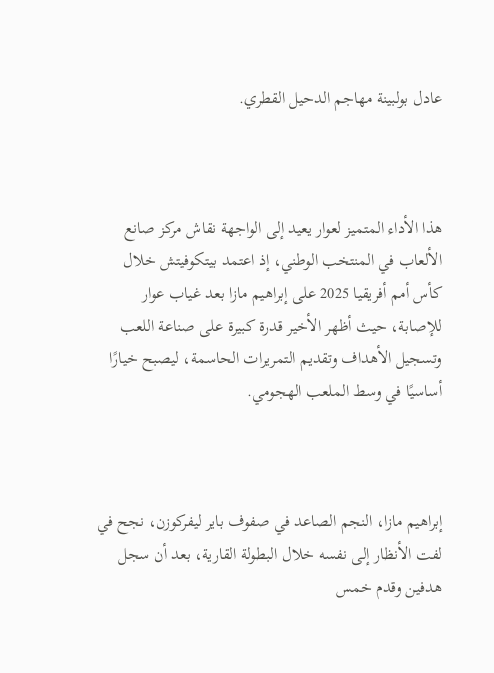عادل بولبينة مهاجم الدحيل القطري.



هذا الأداء المتميز لعوار يعيد إلى الواجهة نقاش مركز صانع الألعاب في المنتخب الوطني، إذ اعتمد بيتكوفيتش خلال كأس أمم أفريقيا 2025 على إبراهيم مازا بعد غياب عوار للإصابة، حيث أظهر الأخير قدرة كبيرة على صناعة اللعب وتسجيل الأهداف وتقديم التمريرات الحاسمة، ليصبح خيارًا أساسيًا في وسط الملعب الهجومي.



إبراهيم مازا، النجم الصاعد في صفوف باير ليفركوزن، نجح في لفت الأنظار إلى نفسه خلال البطولة القارية، بعد أن سجل هدفين وقدم خمس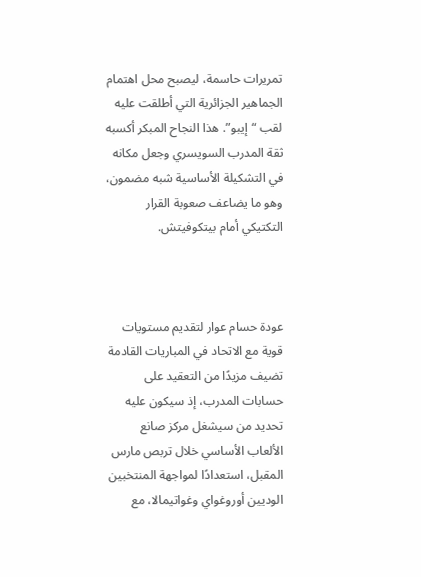تمريرات حاسمة، ليصبح محل اهتمام الجماهير الجزائرية التي أطلقت عليه لقب “إيبو”. هذا النجاح المبكر أكسبه ثقة المدرب السويسري وجعل مكانه في التشكيلة الأساسية شبه مضمون، وهو ما يضاعف صعوبة القرار التكتيكي أمام بيتكوفيتش.



عودة حسام عوار لتقديم مستويات قوية مع الاتحاد في المباريات القادمة تضيف مزيدًا من التعقيد على حسابات المدرب، إذ سيكون عليه تحديد من سيشغل مركز صانع الألعاب الأساسي خلال تربص مارس المقبل، استعدادًا لمواجهة المنتخبين الوديين أوروغواي وغواتيمالا، مع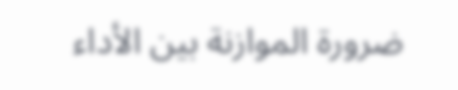ضرورة الموازنة بين الأداء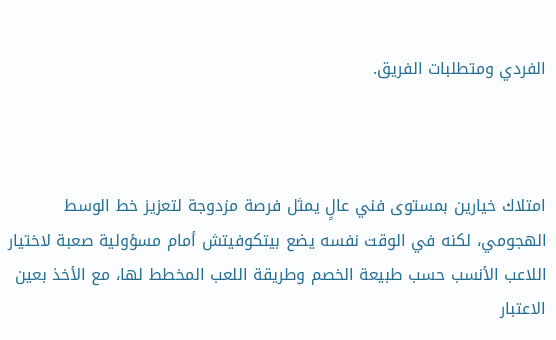الفردي ومتطلبات الفريق.



امتلاك خيارين بمستوى فني عالٍ يمثل فرصة مزدوجة لتعزيز خط الوسط الهجومي، لكنه في الوقت نفسه يضع بيتكوفيتش أمام مسؤولية صعبة لاختيار اللاعب الأنسب حسب طبيعة الخصم وطريقة اللعب المخطط لها، مع الأخذ بعين الاعتبار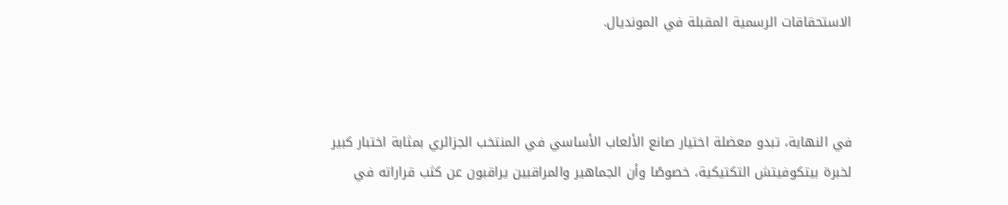الاستحقاقات الرسمية المقبلة في المونديال.



في النهاية، تبدو معضلة اختيار صانع الألعاب الأساسي في المنتخب الجزائري بمثابة اختبار كبير لخبرة بيتكوفيتش التكتيكية، خصوصًا وأن الجماهير والمراقبين يراقبون عن كثب قراراته في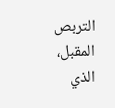التربص المقبل، الذي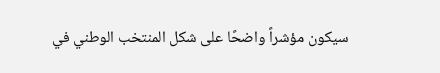سيكون مؤشراً واضحًا على شكل المنتخب الوطني في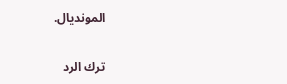المونديال.

ترك الرد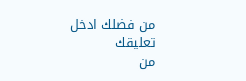من فضلك ادخل تعليقك
من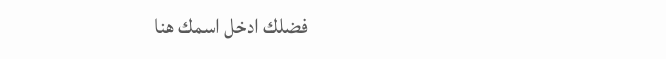فضلك ادخل اسمك هنا